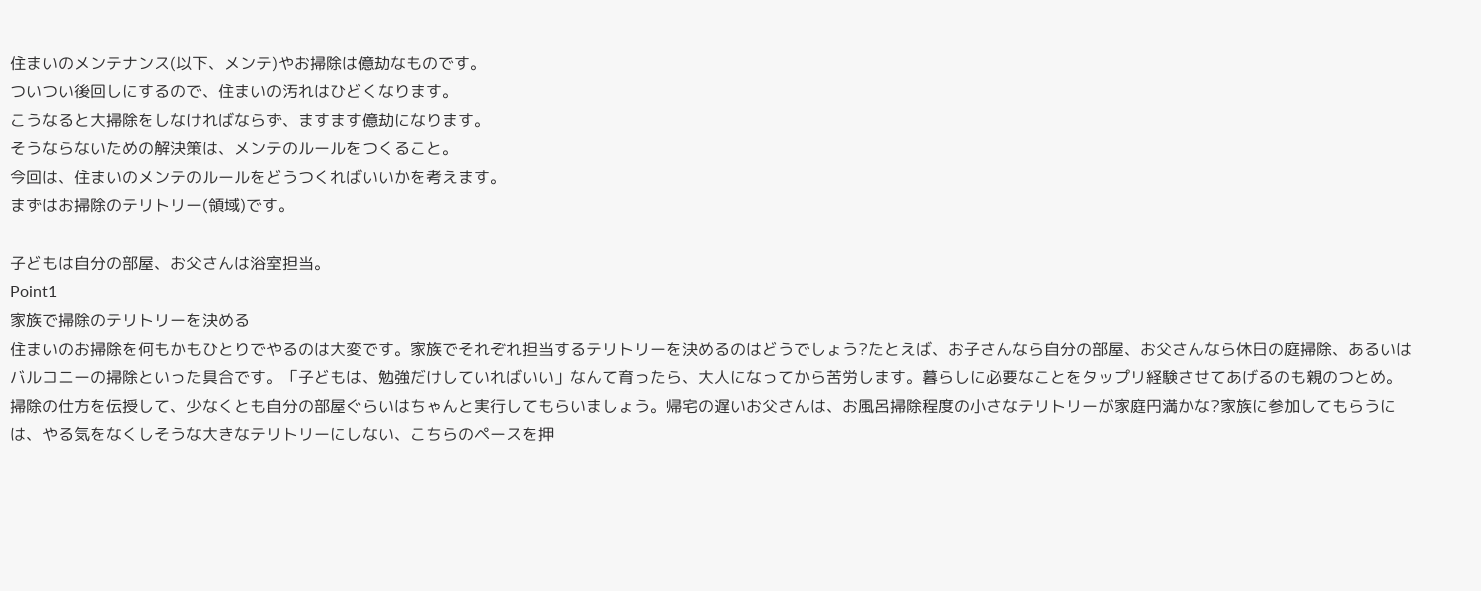住まいのメンテナンス(以下、メンテ)やお掃除は億劫なものです。
ついつい後回しにするので、住まいの汚れはひどくなります。
こうなると大掃除をしなければならず、ますます億劫になります。
そうならないための解決策は、メンテのルールをつくること。
今回は、住まいのメンテのルールをどうつくればいいかを考えます。
まずはお掃除のテリトリー(領域)です。

子どもは自分の部屋、お父さんは浴室担当。
Point1
家族で掃除のテリトリーを決める
住まいのお掃除を何もかもひとりでやるのは大変です。家族でそれぞれ担当するテリトリーを決めるのはどうでしょう?たとえば、お子さんなら自分の部屋、お父さんなら休日の庭掃除、あるいはバルコニーの掃除といった具合です。「子どもは、勉強だけしていればいい」なんて育ったら、大人になってから苦労します。暮らしに必要なことをタップリ経験させてあげるのも親のつとめ。掃除の仕方を伝授して、少なくとも自分の部屋ぐらいはちゃんと実行してもらいましょう。帰宅の遅いお父さんは、お風呂掃除程度の小さなテリトリーが家庭円満かな?家族に参加してもらうには、やる気をなくしそうな大きなテリトリーにしない、こちらのペースを押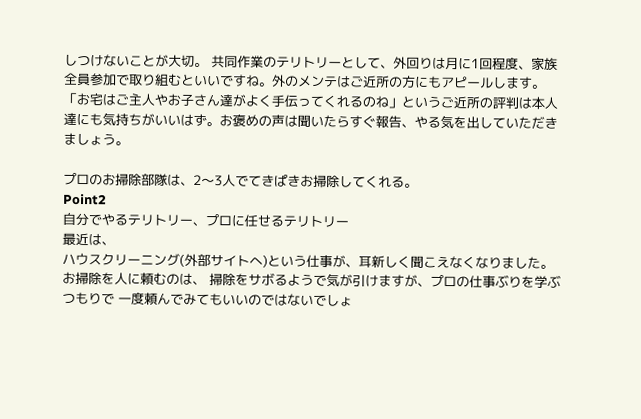しつけないことが大切。 共同作業のテリトリーとして、外回りは月に1回程度、家族全員参加で取り組むといいですね。外のメンテはご近所の方にもアピールします。「お宅はご主人やお子さん達がよく手伝ってくれるのね」というご近所の評判は本人達にも気持ちがいいはず。お褒めの声は聞いたらすぐ報告、やる気を出していただきましょう。

プロのお掃除部隊は、2〜3人でてきぱきお掃除してくれる。
Point2
自分でやるテリトリー、プロに任せるテリトリー
最近は、
ハウスクリーニング(外部サイトへ)という仕事が、耳新しく聞こえなくなりました。お掃除を人に頼むのは、 掃除をサボるようで気が引けますが、プロの仕事ぶりを学ぶつもりで 一度頼んでみてもいいのではないでしょ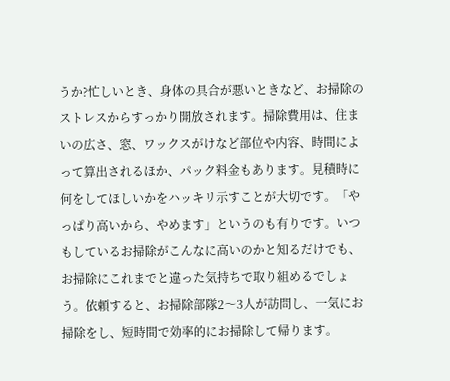うか?忙しいとき、身体の具合が悪いときなど、お掃除のストレスからすっかり開放されます。掃除費用は、住まいの広さ、窓、ワックスがけなど部位や内容、時間によって算出されるほか、パック料金もあります。見積時に何をしてほしいかをハッキリ示すことが大切です。「やっぱり高いから、やめます」というのも有りです。いつもしているお掃除がこんなに高いのかと知るだけでも、お掃除にこれまでと違った気持ちで取り組めるでしょう。依頼すると、お掃除部隊2〜3人が訪問し、一気にお掃除をし、短時間で効率的にお掃除して帰ります。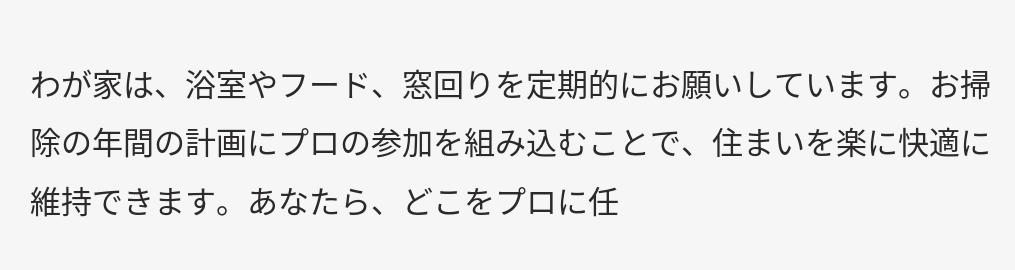わが家は、浴室やフード、窓回りを定期的にお願いしています。お掃除の年間の計画にプロの参加を組み込むことで、住まいを楽に快適に維持できます。あなたら、どこをプロに任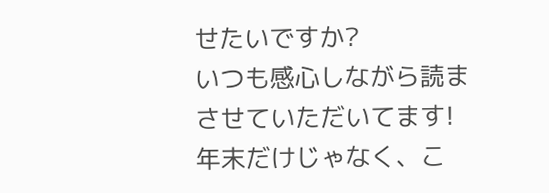せたいですか?
いつも感心しながら読まさせていただいてます!年末だけじゃなく、こ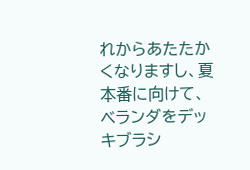れからあたたかくなりますし、夏本番に向けて、ベランダをデッキブラシ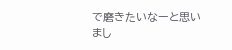で磨きたいなーと思いまし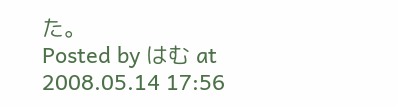た。
Posted by はむ at 2008.05.14 17:56